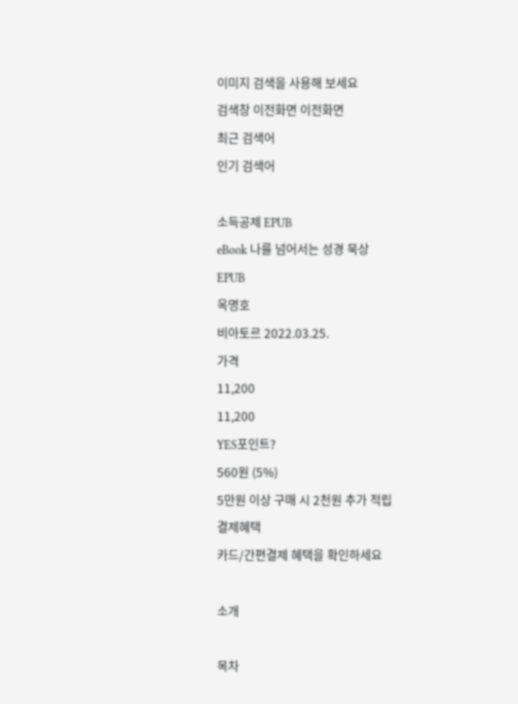이미지 검색을 사용해 보세요
검색창 이전화면 이전화면
최근 검색어
인기 검색어

소득공제 EPUB
eBook 나를 넘어서는 성경 묵상
EPUB
옥명호
비아토르 2022.03.25.
가격
11,200
11,200
YES포인트?
560원 (5%)
5만원 이상 구매 시 2천원 추가 적립
결제혜택
카드/간편결제 혜택을 확인하세요

소개

목차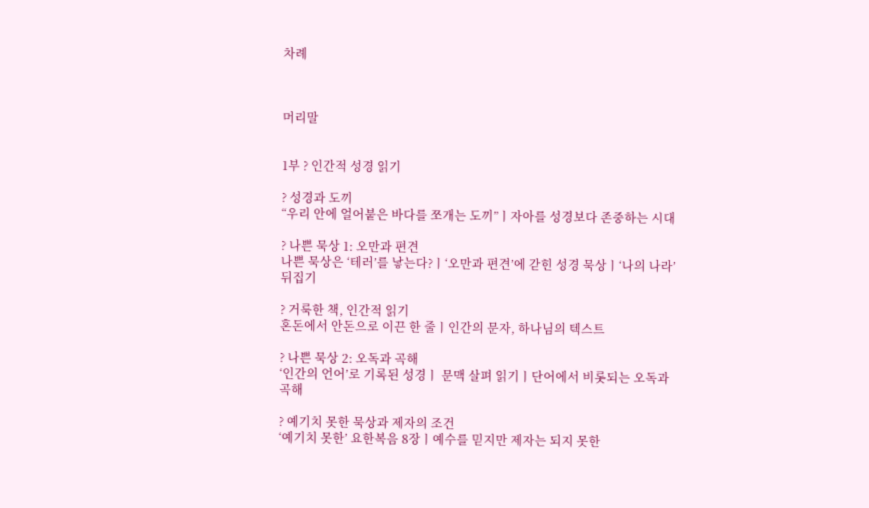차례



머리말


1부 ? 인간적 성경 읽기

? 성경과 도끼
“우리 안에 얼어붙은 바다를 쪼개는 도끼”ㅣ자아를 성경보다 존중하는 시대

? 나쁜 묵상 1: 오만과 편견
나쁜 묵상은 ‘테러’를 낳는다?ㅣ‘오만과 편견’에 갇힌 성경 묵상ㅣ‘나의 나라’ 뒤집기

? 거룩한 책, 인간적 읽기
혼돈에서 안돈으로 이끈 한 줄ㅣ인간의 문자, 하나님의 텍스트

? 나쁜 묵상 2: 오독과 곡해
‘인간의 언어’로 기록된 성경ㅣ 문맥 살펴 읽기ㅣ단어에서 비롯되는 오독과 곡해

? 예기치 못한 묵상과 제자의 조건
‘예기치 못한’ 요한복음 8장ㅣ예수를 믿지만 제자는 되지 못한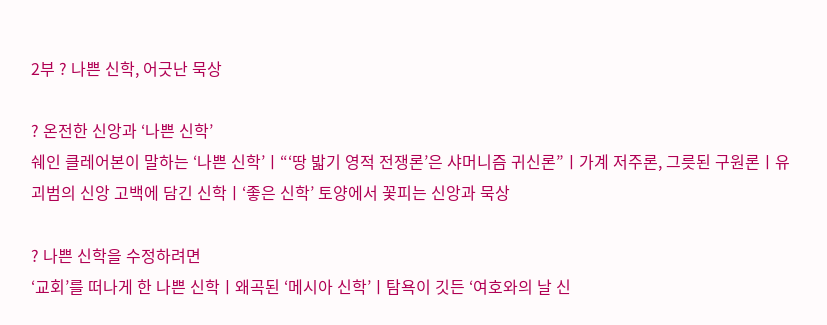2부 ? 나쁜 신학, 어긋난 묵상

? 온전한 신앙과 ‘나쁜 신학’
쉐인 클레어본이 말하는 ‘나쁜 신학’ㅣ“‘땅 밟기 영적 전쟁론’은 샤머니즘 귀신론”ㅣ가계 저주론, 그릇된 구원론ㅣ유괴범의 신앙 고백에 담긴 신학ㅣ‘좋은 신학’ 토양에서 꽃피는 신앙과 묵상

? 나쁜 신학을 수정하려면
‘교회’를 떠나게 한 나쁜 신학ㅣ왜곡된 ‘메시아 신학’ㅣ탐욕이 깃든 ‘여호와의 날 신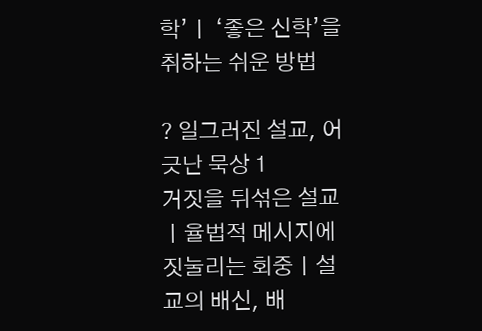학’ㅣ ‘좋은 신학’을 취하는 쉬운 방법

? 일그러진 설교, 어긋난 묵상 1
거짓을 뒤섞은 설교ㅣ율법적 메시지에 짓눌리는 회중ㅣ설교의 배신, 배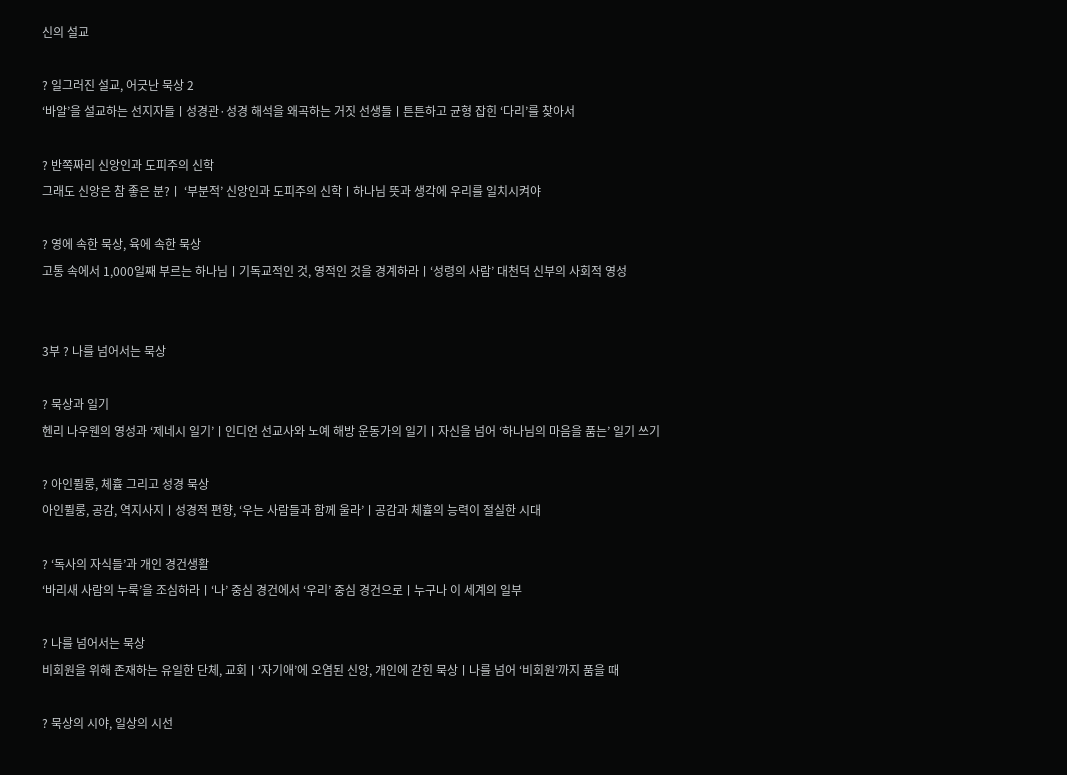신의 설교

? 일그러진 설교, 어긋난 묵상 2
‘바알’을 설교하는 선지자들ㅣ성경관·성경 해석을 왜곡하는 거짓 선생들ㅣ튼튼하고 균형 잡힌 ‘다리’를 찾아서

? 반쪽짜리 신앙인과 도피주의 신학
그래도 신앙은 참 좋은 분?ㅣ ‘부분적’ 신앙인과 도피주의 신학ㅣ하나님 뜻과 생각에 우리를 일치시켜야

? 영에 속한 묵상, 육에 속한 묵상
고통 속에서 1,000일째 부르는 하나님ㅣ기독교적인 것, 영적인 것을 경계하라ㅣ‘성령의 사람’ 대천덕 신부의 사회적 영성


3부 ? 나를 넘어서는 묵상

? 묵상과 일기
헨리 나우웬의 영성과 ‘제네시 일기’ㅣ인디언 선교사와 노예 해방 운동가의 일기ㅣ자신을 넘어 ‘하나님의 마음을 품는’ 일기 쓰기

? 아인퓔룽, 체휼 그리고 성경 묵상
아인퓔룽, 공감, 역지사지ㅣ성경적 편향, ‘우는 사람들과 함께 울라’ㅣ공감과 체휼의 능력이 절실한 시대

? ‘독사의 자식들’과 개인 경건생활
‘바리새 사람의 누룩’을 조심하라ㅣ‘나’ 중심 경건에서 ‘우리’ 중심 경건으로ㅣ누구나 이 세계의 일부

? 나를 넘어서는 묵상
비회원을 위해 존재하는 유일한 단체, 교회ㅣ‘자기애’에 오염된 신앙, 개인에 갇힌 묵상ㅣ나를 넘어 ‘비회원’까지 품을 때

? 묵상의 시야, 일상의 시선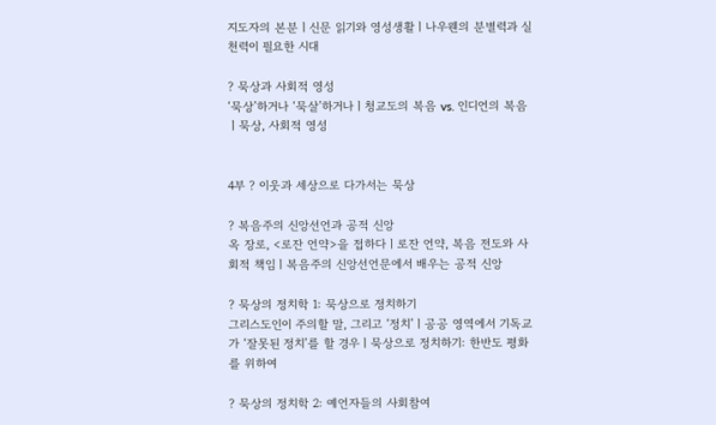지도자의 본분ㅣ신문 읽기와 영성생활ㅣ나우웬의 분별력과 실천력이 필요한 시대

? 묵상과 사회적 영성
‘묵상’하거나 ‘묵살’하거나ㅣ청교도의 복음 vs. 인디언의 복음ㅣ묵상, 사회적 영성


4부 ? 이웃과 세상으로 다가서는 묵상

? 복음주의 신앙선언과 공적 신앙
옥 장로, <로잔 언약>을 접하다ㅣ로잔 언약, 복음 전도와 사회적 책임ㅣ복음주의 신앙선언문에서 배우는 공적 신앙

? 묵상의 정치학 1: 묵상으로 정치하기
그리스도인이 주의할 말, 그리고 ‘정치’ㅣ공공 영역에서 기독교가 ‘잘못된 정치’를 할 경우ㅣ묵상으로 정치하기: 한반도 평화를 위하여

? 묵상의 정치학 2: 예언자들의 사회참여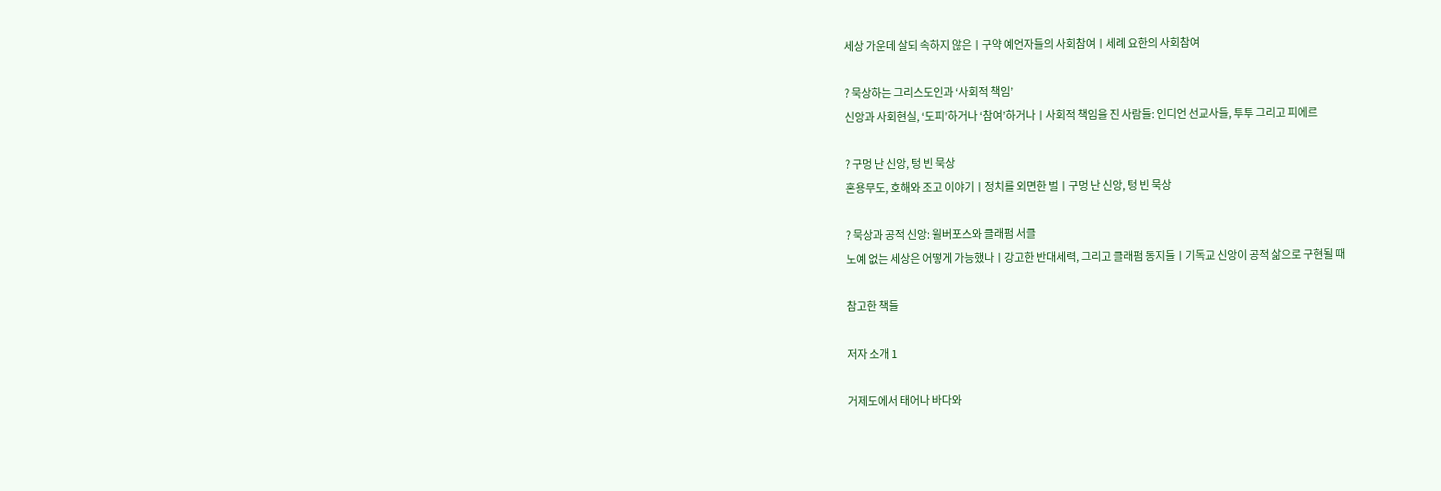세상 가운데 살되 속하지 않은ㅣ구약 예언자들의 사회참여ㅣ세례 요한의 사회참여

? 묵상하는 그리스도인과 ‘사회적 책임’
신앙과 사회현실, ‘도피’하거나 ‘참여’하거나ㅣ사회적 책임을 진 사람들: 인디언 선교사들, 투투 그리고 피에르

? 구멍 난 신앙, 텅 빈 묵상
혼용무도, 호해와 조고 이야기ㅣ정치를 외면한 벌ㅣ구멍 난 신앙, 텅 빈 묵상

? 묵상과 공적 신앙: 윌버포스와 클래펌 서클
노예 없는 세상은 어떻게 가능했나ㅣ강고한 반대세력, 그리고 클래펌 동지들ㅣ기독교 신앙이 공적 삶으로 구현될 때

참고한 책들

저자 소개 1

거제도에서 태어나 바다와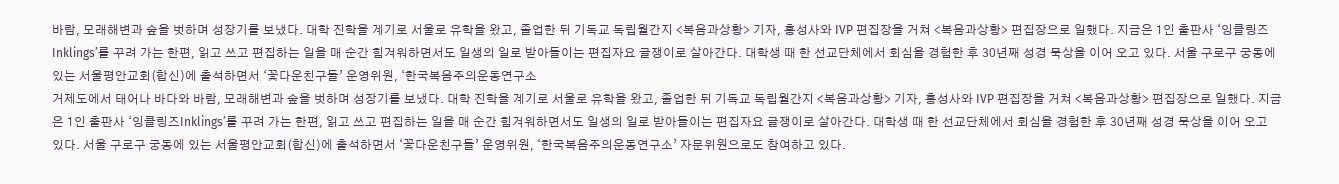바람, 모래해변과 숲을 벗하며 성장기를 보냈다. 대학 진학을 계기로 서울로 유학을 왔고, 졸업한 뒤 기독교 독립월간지 <복음과상황> 기자, 홍성사와 IVP 편집장을 거쳐 <복음과상황> 편집장으로 일했다. 지금은 1인 출판사 ‘잉클링즈Inklings’를 꾸려 가는 한편, 읽고 쓰고 편집하는 일을 매 순간 힘겨워하면서도 일생의 일로 받아들이는 편집자요 글쟁이로 살아간다. 대학생 때 한 선교단체에서 회심을 경험한 후 30년째 성경 묵상을 이어 오고 있다. 서울 구로구 궁동에 있는 서울평안교회(합신)에 출석하면서 ‘꽃다운친구들’ 운영위원, ‘한국복음주의운동연구소
거제도에서 태어나 바다와 바람, 모래해변과 숲을 벗하며 성장기를 보냈다. 대학 진학을 계기로 서울로 유학을 왔고, 졸업한 뒤 기독교 독립월간지 <복음과상황> 기자, 홍성사와 IVP 편집장을 거쳐 <복음과상황> 편집장으로 일했다. 지금은 1인 출판사 ‘잉클링즈Inklings’를 꾸려 가는 한편, 읽고 쓰고 편집하는 일을 매 순간 힘겨워하면서도 일생의 일로 받아들이는 편집자요 글쟁이로 살아간다. 대학생 때 한 선교단체에서 회심을 경험한 후 30년째 성경 묵상을 이어 오고 있다. 서울 구로구 궁동에 있는 서울평안교회(합신)에 출석하면서 ‘꽃다운친구들’ 운영위원, ‘한국복음주의운동연구소’ 자문위원으로도 참여하고 있다.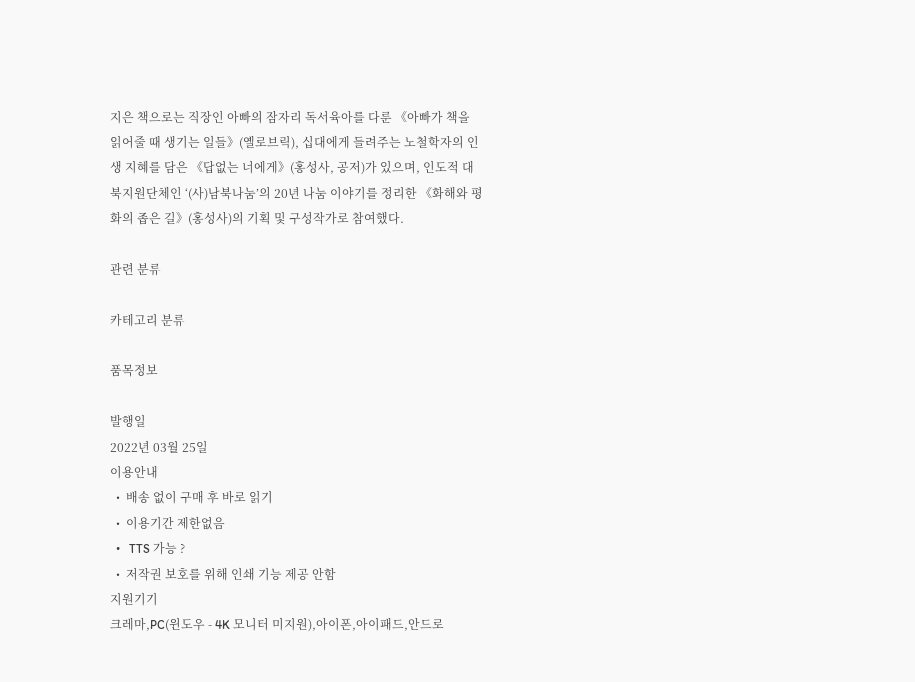지은 책으로는 직장인 아빠의 잠자리 독서육아를 다룬 《아빠가 책을 읽어줄 때 생기는 일들》(옐로브릭), 십대에게 들려주는 노철학자의 인생 지혜를 담은 《답없는 너에게》(홍성사, 공저)가 있으며, 인도적 대북지원단체인 ‘(사)남북나눔’의 20년 나눔 이야기를 정리한 《화해와 평화의 좁은 길》(홍성사)의 기획 및 구성작가로 참여했다.

관련 분류

카테고리 분류

품목정보

발행일
2022년 03월 25일
이용안내
  •  배송 없이 구매 후 바로 읽기
  •  이용기간 제한없음
  •   TTS 가능 ?
  •  저작권 보호를 위해 인쇄 기능 제공 안함
지원기기
크레마,PC(윈도우 - 4K 모니터 미지원),아이폰,아이패드,안드로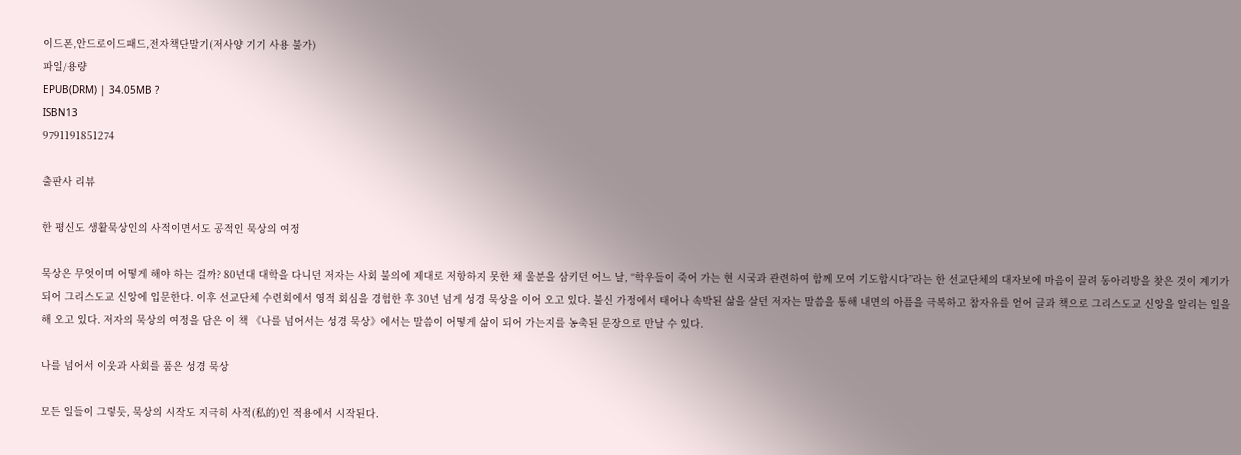이드폰,안드로이드패드,전자책단말기(저사양 기기 사용 불가)
파일/용량
EPUB(DRM) | 34.05MB ?
ISBN13
9791191851274

출판사 리뷰

한 평신도 생활묵상인의 사적이면서도 공적인 묵상의 여정

묵상은 무엇이며 어떻게 해야 하는 걸까? 80년대 대학을 다니던 저자는 사회 불의에 제대로 저항하지 못한 채 울분을 삼키던 어느 날, “학우들이 죽어 가는 현 시국과 관련하여 함께 모여 기도합시다”라는 한 선교단체의 대자보에 마음이 끌려 동아리방을 찾은 것이 계기가 되어 그리스도교 신앙에 입문한다. 이후 선교단체 수련회에서 영적 회심을 경험한 후 30년 넘게 성경 묵상을 이어 오고 있다. 불신 가정에서 태어나 속박된 삶을 살던 저자는 말씀을 통해 내면의 아픔을 극복하고 참자유를 얻어 글과 책으로 그리스도교 신앙을 알리는 일을 해 오고 있다. 저자의 묵상의 여정을 담은 이 책 《나를 넘어서는 성경 묵상》에서는 말씀이 어떻게 삶이 되어 가는지를 농축된 문장으로 만날 수 있다.

나를 넘어서 이웃과 사회를 품은 성경 묵상

모든 일들이 그렇듯, 묵상의 시작도 지극히 사적(私的)인 적용에서 시작된다.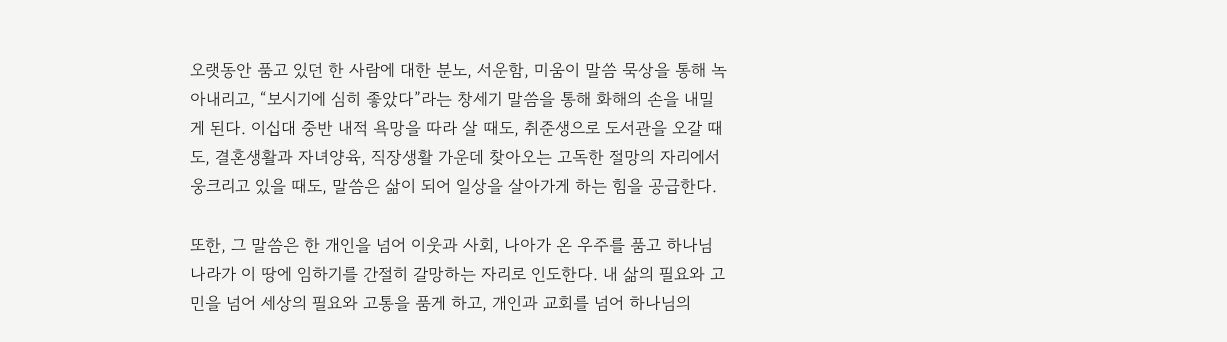오랫동안 품고 있던 한 사람에 대한 분노, 서운함, 미움이 말씀 묵상을 통해 녹아내리고, “보시기에 심히 좋았다”라는 창세기 말씀을 통해 화해의 손을 내밀게 된다. 이십대 중반 내적 욕망을 따라 살 때도, 취준생으로 도서관을 오갈 때도, 결혼생활과 자녀양육, 직장생활 가운데 찾아오는 고독한 절망의 자리에서 웅크리고 있을 때도, 말씀은 삶이 되어 일상을 살아가게 하는 힘을 공급한다.

또한, 그 말씀은 한 개인을 넘어 이웃과 사회, 나아가 온 우주를 품고 하나님 나라가 이 땅에 임하기를 간절히 갈망하는 자리로 인도한다. 내 삶의 필요와 고민을 넘어 세상의 필요와 고통을 품게 하고, 개인과 교회를 넘어 하나님의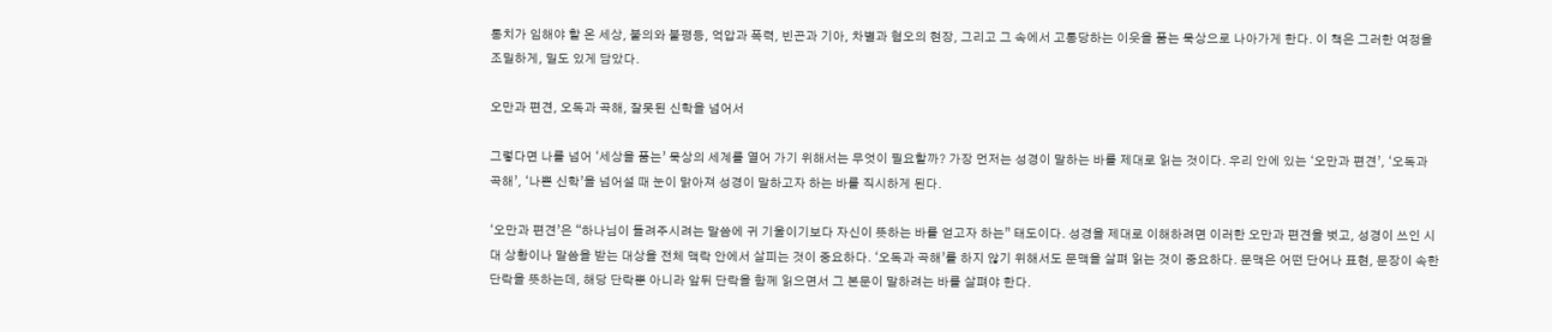통치가 임해야 할 온 세상, 불의와 불평등, 억압과 폭력, 빈곤과 기아, 차별과 혐오의 현장, 그리고 그 속에서 고통당하는 이웃을 품는 묵상으로 나아가게 한다. 이 책은 그러한 여정을 조밀하게, 밀도 있게 담았다.

오만과 편견, 오독과 곡해, 잘못된 신학을 넘어서

그렇다면 나를 넘어 ‘세상을 품는’ 묵상의 세계를 열어 가기 위해서는 무엇이 필요할까? 가장 먼저는 성경이 말하는 바를 제대로 읽는 것이다. 우리 안에 있는 ‘오만과 편견’, ‘오독과 곡해’, ‘나쁜 신학’을 넘어설 때 눈이 맑아져 성경이 말하고자 하는 바를 직시하게 된다.

‘오만과 편견’은 “하나님이 들려주시려는 말씀에 귀 기울이기보다 자신이 뜻하는 바를 얻고자 하는” 태도이다. 성경을 제대로 이해하려면 이러한 오만과 편견을 벗고, 성경이 쓰인 시대 상황이나 말씀을 받는 대상을 전체 맥락 안에서 살피는 것이 중요하다. ‘오독과 곡해’를 하지 않기 위해서도 문맥을 살펴 읽는 것이 중요하다. 문맥은 어떤 단어나 표현, 문장이 속한 단락을 뜻하는데, 해당 단락뿐 아니라 앞뒤 단락을 함께 읽으면서 그 본문이 말하려는 바를 살펴야 한다.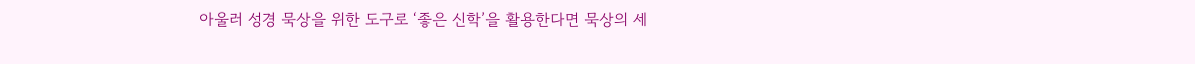아울러 성경 묵상을 위한 도구로 ‘좋은 신학’을 활용한다면 묵상의 세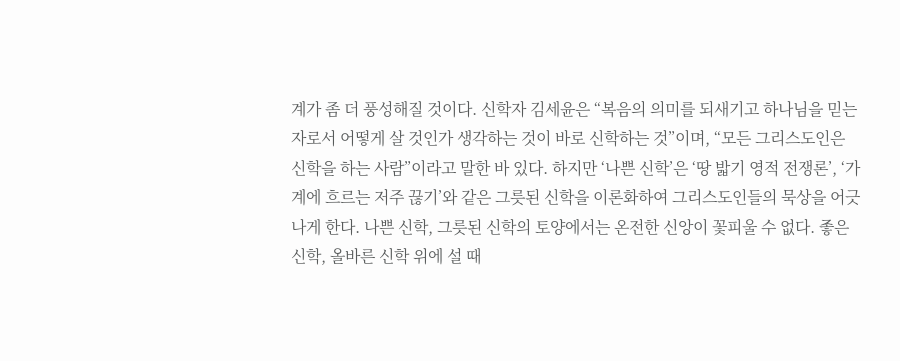계가 좀 더 풍성해질 것이다. 신학자 김세윤은 “복음의 의미를 되새기고 하나님을 믿는 자로서 어떻게 살 것인가 생각하는 것이 바로 신학하는 것”이며, “모든 그리스도인은 신학을 하는 사람”이라고 말한 바 있다. 하지만 ‘나쁜 신학’은 ‘땅 밟기 영적 전쟁론’, ‘가계에 흐르는 저주 끊기’와 같은 그릇된 신학을 이론화하여 그리스도인들의 묵상을 어긋나게 한다. 나쁜 신학, 그릇된 신학의 토양에서는 온전한 신앙이 꽃피울 수 없다. 좋은 신학, 올바른 신학 위에 설 때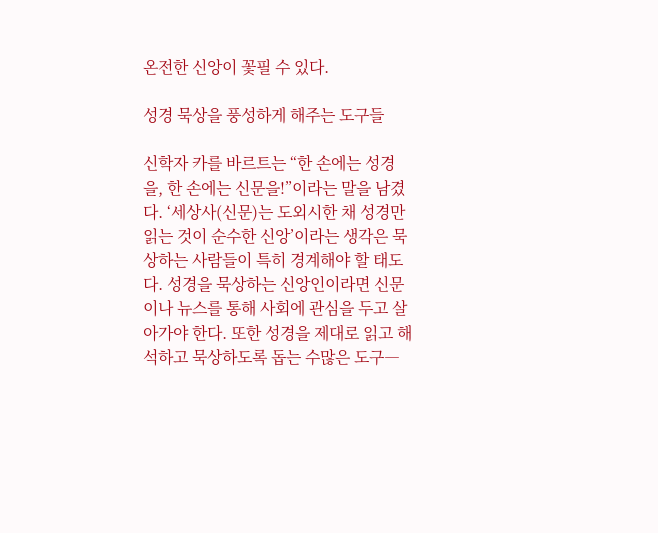온전한 신앙이 꽃필 수 있다.

성경 묵상을 풍성하게 해주는 도구들

신학자 카를 바르트는 “한 손에는 성경을, 한 손에는 신문을!”이라는 말을 남겼다. ‘세상사(신문)는 도외시한 채 성경만 읽는 것이 순수한 신앙’이라는 생각은 묵상하는 사람들이 특히 경계해야 할 태도다. 성경을 묵상하는 신앙인이라면 신문이나 뉴스를 통해 사회에 관심을 두고 살아가야 한다. 또한 성경을 제대로 읽고 해석하고 묵상하도록 돕는 수많은 도구―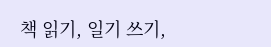책 읽기, 일기 쓰기,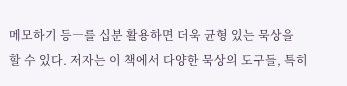메모하기 등―를 십분 활용하면 더욱 균형 있는 묵상을 할 수 있다. 저자는 이 책에서 다양한 묵상의 도구들, 특히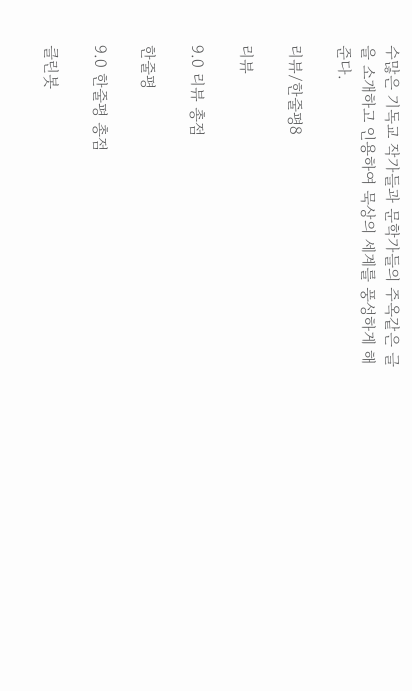수많은 기독교 작가들과 문학가들의 주옥같은 글을 소개하고 인용하여 묵상의 세계를 풍성하게 해 준다.

리뷰/한줄평8

리뷰

9.0 리뷰 총점

한줄평

9.0 한줄평 총점

클린봇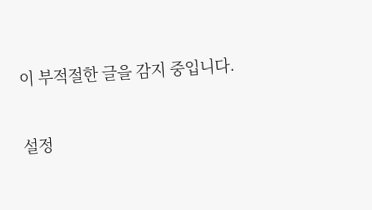이 부적절한 글을 감지 중입니다.

설정